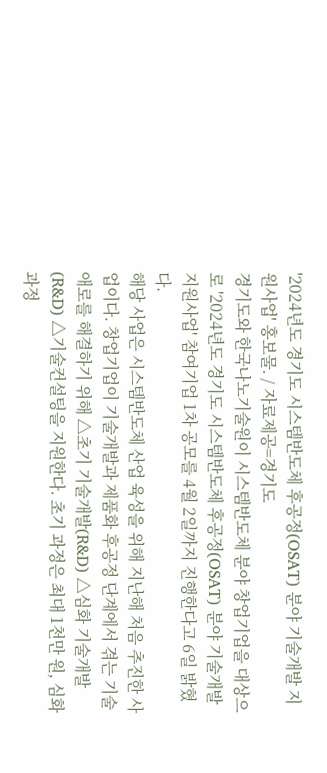'2024년도 경기도 시스템반도체 후공정(OSAT) 분야 기술개발 지원사업' 홍보물. / 자료제공=경기도
경기도와 한국나노기술원이 시스템반도체 분야 창업기업을 대상으로 '2024년도 경기도 시스템반도체 후공정(OSAT) 분야 기술개발 지원사업' 참여기업 1차 공모를 4월 2일까지 진행한다고 6일 밝혔다.
해당 사업은 시스템반도체 산업 육성을 위해 지난해 처음 추진한 사업이다. 창업기업이 기술개발과 제품화 후공정 단계에서 겪는 기술 애로를 해결하기 위해 △초기 기술개발(R&D) △심화 기술개발(R&D) △기술컨설팅을 지원한다. 초기 과정은 최대 1천만 원, 심화 과정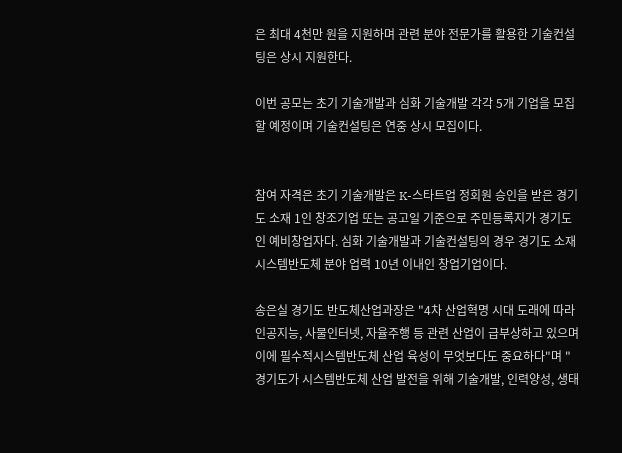은 최대 4천만 원을 지원하며 관련 분야 전문가를 활용한 기술컨설팅은 상시 지원한다.

이번 공모는 초기 기술개발과 심화 기술개발 각각 5개 기업을 모집할 예정이며 기술컨설팅은 연중 상시 모집이다.


참여 자격은 초기 기술개발은 K-스타트업 정회원 승인을 받은 경기도 소재 1인 창조기업 또는 공고일 기준으로 주민등록지가 경기도인 예비창업자다. 심화 기술개발과 기술컨설팅의 경우 경기도 소재 시스템반도체 분야 업력 10년 이내인 창업기업이다.

송은실 경기도 반도체산업과장은 "4차 산업혁명 시대 도래에 따라 인공지능, 사물인터넷, 자율주행 등 관련 산업이 급부상하고 있으며 이에 필수적시스템반도체 산업 육성이 무엇보다도 중요하다"며 "경기도가 시스템반도체 산업 발전을 위해 기술개발, 인력양성, 생태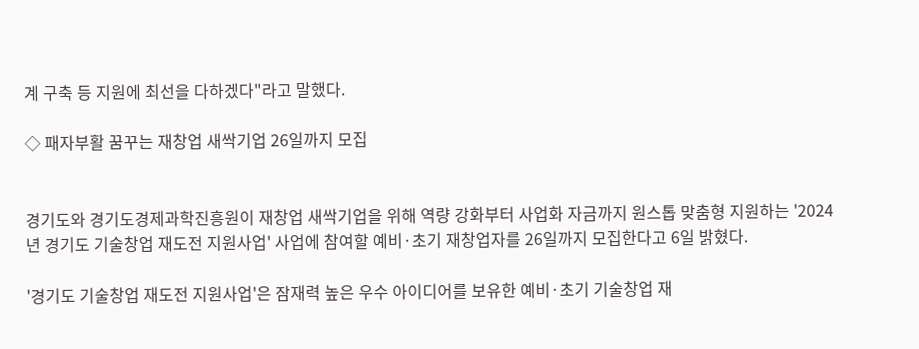계 구축 등 지원에 최선을 다하겠다"라고 말했다.

◇ 패자부활 꿈꾸는 재창업 새싹기업 26일까지 모집


경기도와 경기도경제과학진흥원이 재창업 새싹기업을 위해 역량 강화부터 사업화 자금까지 원스톱 맞춤형 지원하는 '2024년 경기도 기술창업 재도전 지원사업' 사업에 참여할 예비·초기 재창업자를 26일까지 모집한다고 6일 밝혔다.

'경기도 기술창업 재도전 지원사업'은 잠재력 높은 우수 아이디어를 보유한 예비·초기 기술창업 재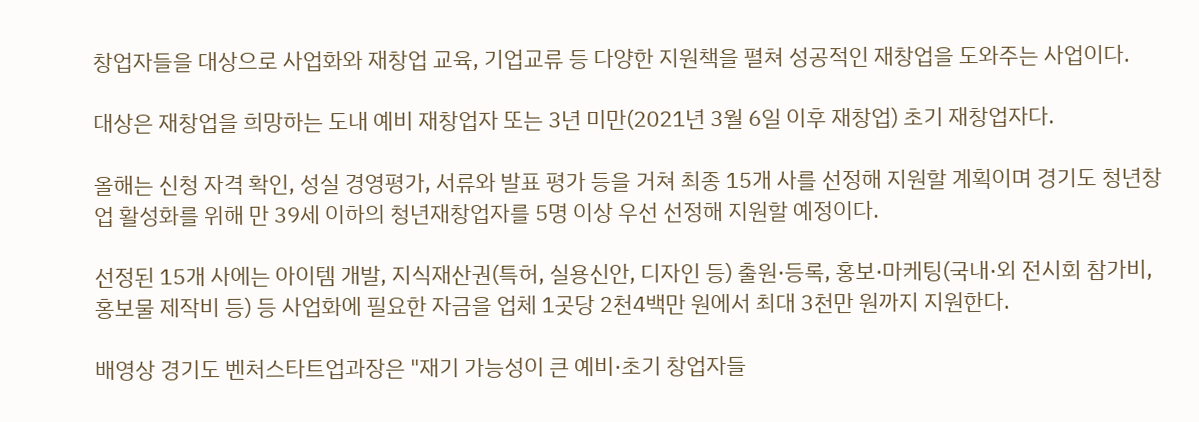창업자들을 대상으로 사업화와 재창업 교육, 기업교류 등 다양한 지원책을 펼쳐 성공적인 재창업을 도와주는 사업이다.

대상은 재창업을 희망하는 도내 예비 재창업자 또는 3년 미만(2021년 3월 6일 이후 재창업) 초기 재창업자다.

올해는 신청 자격 확인, 성실 경영평가, 서류와 발표 평가 등을 거쳐 최종 15개 사를 선정해 지원할 계획이며 경기도 청년창업 활성화를 위해 만 39세 이하의 청년재창업자를 5명 이상 우선 선정해 지원할 예정이다.

선정된 15개 사에는 아이템 개발, 지식재산권(특허, 실용신안, 디자인 등) 출원·등록, 홍보·마케팅(국내·외 전시회 참가비, 홍보물 제작비 등) 등 사업화에 필요한 자금을 업체 1곳당 2천4백만 원에서 최대 3천만 원까지 지원한다.

배영상 경기도 벤처스타트업과장은 "재기 가능성이 큰 예비·초기 창업자들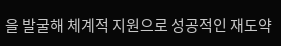을 발굴해 체계적 지원으로 성공적인 재도약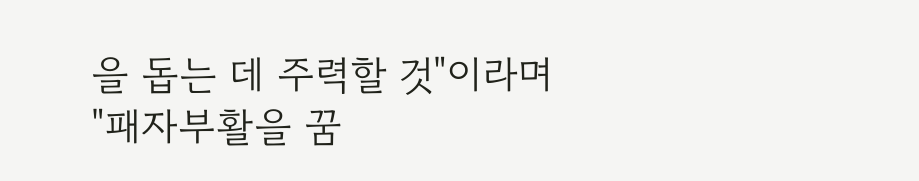을 돕는 데 주력할 것"이라며 "패자부활을 꿈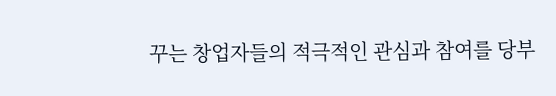꾸는 창업자들의 적극적인 관심과 참여를 당부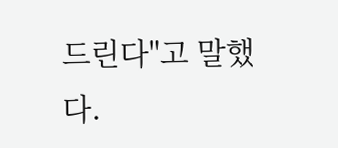드린다"고 말했다.